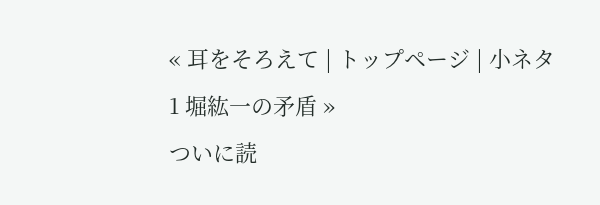« 耳をそろえて | トップページ | 小ネタ1 堀紘一の矛盾 »
ついに読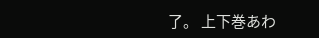了。 上下巻あわ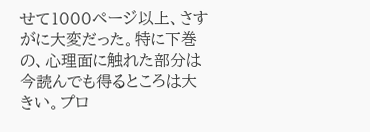せて1000ページ以上、さすがに大変だった。特に下巻の、心理面に触れた部分は今読んでも得るところは大きい。プロ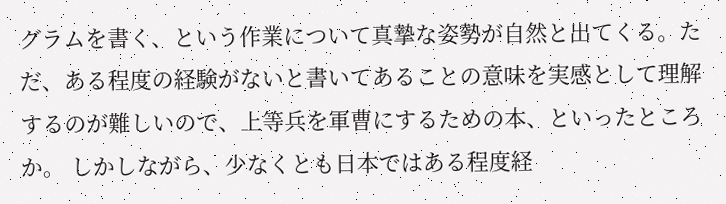グラムを書く、という作業について真摯な姿勢が自然と出てくる。ただ、ある程度の経験がないと書いてあることの意味を実感として理解するのが難しいので、上等兵を軍曹にするための本、といったところか。 しかしながら、少なくとも日本ではある程度経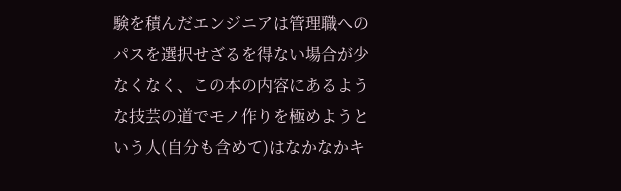験を積んだエンジニアは管理職へのパスを選択せざるを得ない場合が少なくなく、この本の内容にあるような技芸の道でモノ作りを極めようという人(自分も含めて)はなかなかキ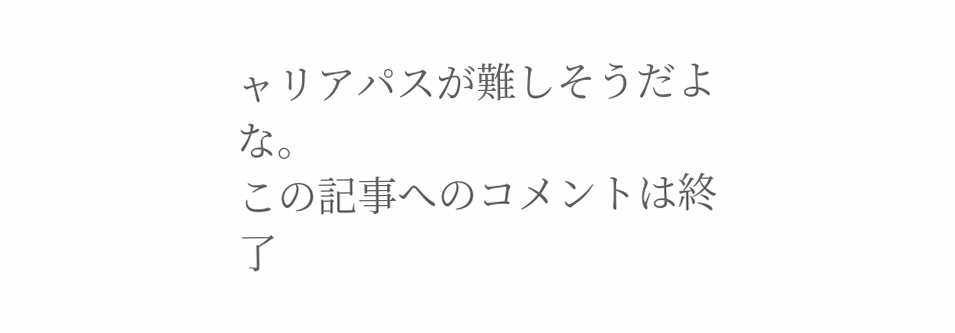ャリアパスが難しそうだよな。
この記事へのコメントは終了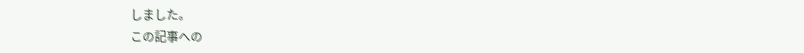しました。
この記事への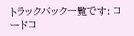トラックバック一覧です: コードコ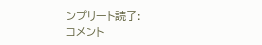ンプリート読了:
コメント